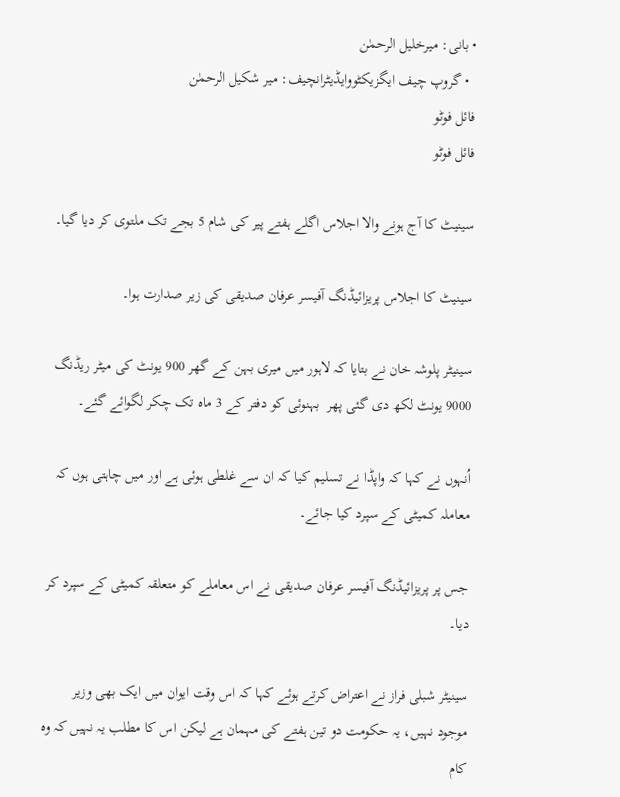• بانی: میرخلیل الرحمٰن
  • گروپ چیف ایگزیکٹووایڈیٹرانچیف: میر شکیل الرحمٰن
فائل فوٹو
فائل فوٹو

سینیٹ کا آج ہونے والا اجلاس اگلے ہفتے پیر کی شام 5 بجے تک ملتوی کر دیا گیا۔

سینیٹ کا اجلاس پریزائیڈنگ آفیسر عرفان صدیقی کی زیر صدارت ہوا۔

سینیٹر پلوشہ خان نے بتایا کہ لاہور میں میری بہن کے گھر 900 یونٹ کی میٹر ریڈنگ 9000 یونٹ لکھ دی گئی پھر  بہنوئی کو دفتر کے 3 ماہ تک چکر لگوائے گئے۔

اُنہوں نے کہا کہ واپڈا نے تسلیم کیا کہ ان سے غلطی ہوئی ہے اور میں چاہتی ہوں کہ معاملہ کمیٹی کے سپرد کیا جائے۔

جس پر پریزائیڈنگ آفیسر عرفان صدیقی نے اس معاملے کو متعلقہ کمیٹی کے سپرد کر دیا۔

سینیٹر شبلی فراز نے اعتراض کرتے ہوئے کہا کہ اس وقت ایوان میں ایک بھی وزیر موجود نہیں، یہ حکومت دو تین ہفتے کی مہمان ہے لیکن اس کا مطلب یہ نہیں کہ وہ کام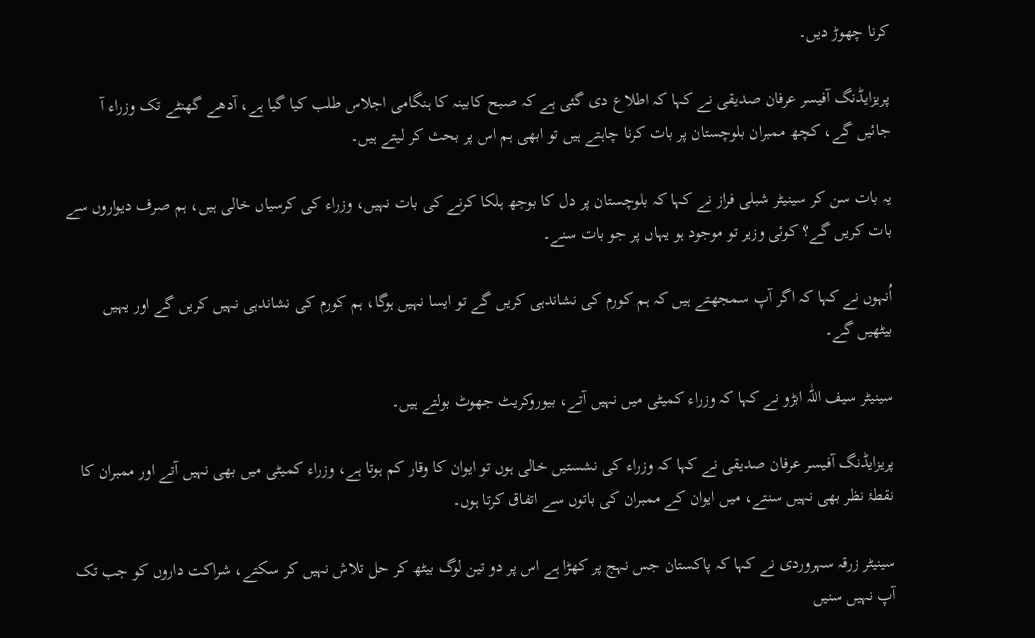کرنا چھوڑ دیں۔

پریزایڈنگ آفیسر عرفان صدیقی نے کہا کہ اطلاع دی گئی ہے کہ صبح کابینہ کا ہنگامی اجلاس طلب کیا گیا ہے، آدھے گھنٹے تک وزراء آ جائیں گے، کچھ ممبران بلوچستان پر بات کرنا چاہتے ہیں تو ابھی ہم اس پر بحث کر لیتے ہیں۔

یہ بات سن کر سینیٹر شبلی فراز نے کہا کہ بلوچستان پر دل کا بوجھ ہلکا کرنے کی بات نہیں، وزراء کی کرسیاں خالی ہیں، ہم صرف دیواروں سے بات کریں گے؟ کوئی وزیر تو موجود ہو یہاں پر جو بات سنے۔

اُنہوں نے کہا کہ اگر آپ سمجھتے ہیں کہ ہم کورم کی نشاندہی کریں گے تو ایسا نہیں ہوگا، ہم کورم کی نشاندہی نہیں کریں گے اور یہیں بیٹھیں گے۔

سینیٹر سیف اللّٰہ ابڑو نے کہا کہ وزراء کمیٹی میں نہیں آتے، بیوروکریٹ جھوٹ بولتے ہیں۔

پریزایڈنگ آفیسر عرفان صدیقی نے کہا کہ وزراء کی نشستیں خالی ہوں تو ایوان کا وقار کم ہوتا ہے، وزراء کمیٹی میں بھی نہیں آتے اور ممبران کا نقطۂ نظر بھی نہیں سنتے، میں ایوان کے ممبران کی باتوں سے اتفاق کرتا ہوں۔

سینیٹر زرقہ سہروردی نے کہا کہ پاکستان جس نہج پر کھڑا ہے اس پر دو تین لوگ بیٹھ کر حل تلاش نہیں کر سکتے، شراکت داروں کو جب تک آپ نہیں سنیں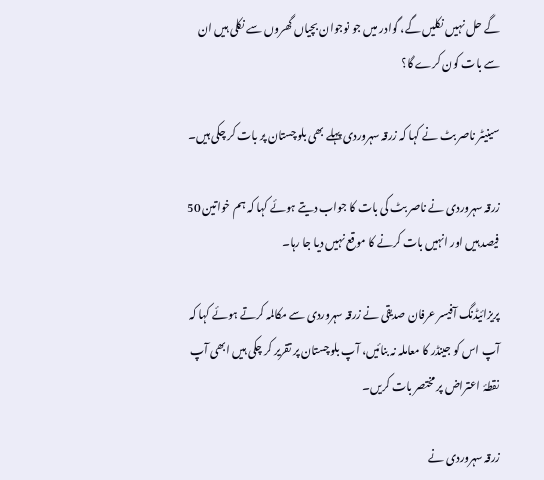گے حل نہیں نکلیں گے، گوادر میں جو نوجوان بچیاں گھروں سے نکلی ہیں ان سے بات کون کرے گا؟

سینیٹر ناصر بٹ نے کہا کہ زرقہ سہروردی پہلے بھی بلوچستان پر بات کر چکی ہیں۔

زرقہ سہروردی نے ناصر بٹ کی بات کا جواب دیتے ہوئے کہا کہ ہم خواتین 50 فیصد ہیں اور انہیں بات کرنے کا موقع نہیں دیا جا رہا۔

پریزائیڈنگ آفیسر عرفان صدیقی نے زرقہ سہروردی سے مکالمہ کرتے ہوئے کہا کہ آپ اس کو جینڈر کا معاملہ نہ بنائیں، آپ بلوچستان پر تقریر کر چکی ہیں ابھی آپ نقطۂ اعتراض پر مختصر بات کریں۔

زرقہ سہروردی نے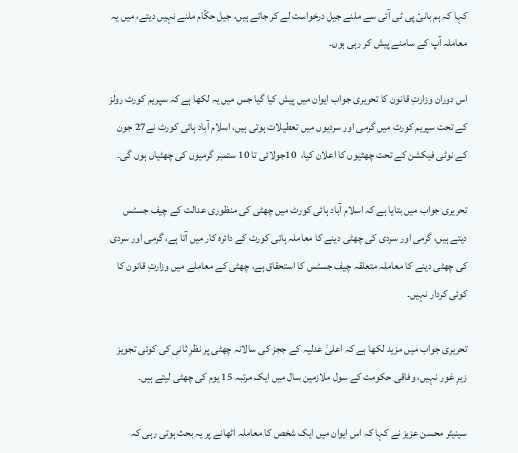کہا کہ ہم بانیٔ پی ٹی آئی سے ملنے جیل درخواست لے کر جاتے ہیں، جیل حکّام ملنے نہیں دیتے، میں یہ معاملہ آپ کے سامنے پیش کر رہی ہوں۔

اس دوران وزارتِ قانون کا تحریری جواب ایوان میں پیش کیا گیا جس میں یہ لکھا ہے کہ سپریم کورٹ رولز کے تحت سپریم کورٹ میں گرمی اور سردیوں میں تعطیلات ہوتی ہیں، اسلام آباد ہائی کورٹ نے27 جون کے نوٹی فیکشن کے تحت چھٹیوں کا اعلان کیا،  10جولائی تا 10 ستمبر گرمیوں کی چھٹیاں ہوں گی۔

تحریری جواب میں بتایا ہے کہ اسلام آباد ہائی کورٹ میں چھٹی کی منظوری عدالت کے چیف جسٹس دیتے ہیں، گرمی اور سردی کی چھٹی دینے کا معاملہ ہائی کورٹ کے دائرہ کار میں آتا ہے، گرمی اور سردی کی چھٹی دینے کا معاملہ متعلقہ چیف جسٹس کا استحقاق ہے، چھٹی کے معاملے میں وزارتِ قانون کا کوئی کردار نہیں۔

تحریری جواب میں مزید لکھا ہے کہ اعلیٰ عدلیہ کے ججز کی سالانہ چھٹی پر نظرِ ثانی کی کوئی تجویز زیرِ غور نہیں، وفاقی حکومت کے سول ملازمین سال میں ایک مرتبہ 15 یوم کی چھٹی لیتے ہیں۔

سینیٹر محسن عزیز نے کہا کہ اس ایوان میں ایک شخص کا معاملہ اٹھانے پر یہ بحث ہوتی رہی کہ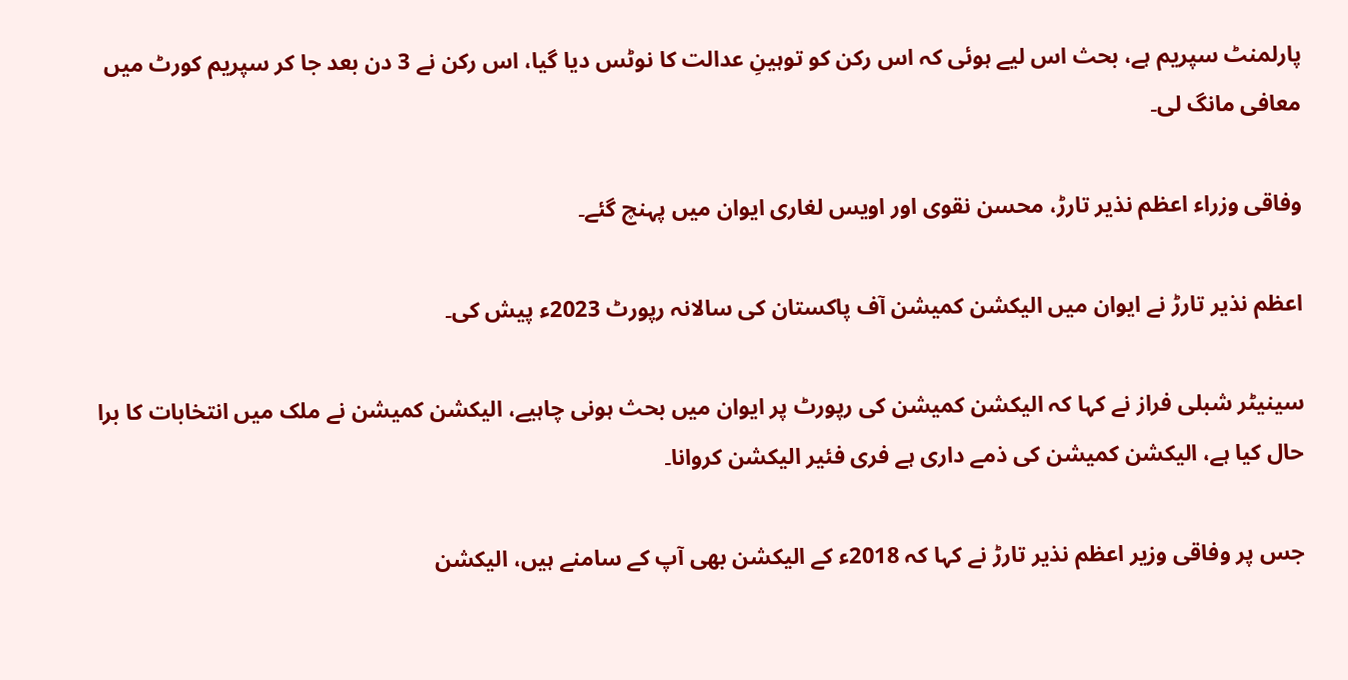پارلمنٹ سپریم ہے، بحث اس لیے ہوئی کہ اس رکن کو توہینِ عدالت کا نوٹس دیا گیا، اس رکن نے 3 دن بعد جا کر سپریم کورٹ میں معافی مانگ لی۔

وفاقی وزراء اعظم نذیر تارڑ، محسن نقوی اور اویس لغاری ایوان میں پہنچ گئے۔

اعظم نذیر تارڑ نے ایوان میں الیکشن کمیشن آف پاکستان کی سالانہ رپورٹ 2023ء پیش کی۔

سینیٹر شبلی فراز نے کہا کہ الیکشن کمیشن کی رپورٹ پر ایوان میں بحث ہونی چاہیے، الیکشن کمیشن نے ملک میں انتخابات کا برا حال کیا ہے، الیکشن کمیشن کی ذمے داری ہے فری فئیر الیکشن کروانا۔

جس پر وفاقی وزیر اعظم نذیر تارڑ نے کہا کہ 2018ء کے الیکشن بھی آپ کے سامنے ہیں، الیکشن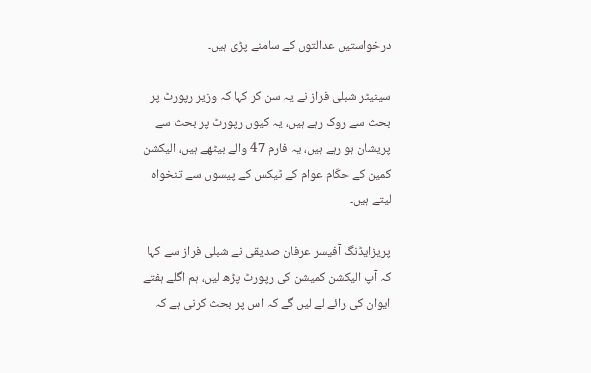درخواستیں عدالتوں کے سامنے پڑی ہیں۔

سینیٹر شبلی فراز نے یہ سن کر کہا کہ وزیر رپورٹ پر بحث سے روک رہے ہیں، یہ کیوں رپورٹ پر بحث سے پریشان ہو رہے ہیں، یہ فارم 47 والے بیٹھے ہیں، الیکشن کمین کے حکّام عوام کے ٹیکس کے پیسوں سے تنخواہ لیتے ہیں۔

پریزایڈنگ آفیسر عرفان صدیقی نے شبلی فراز سے کہا کہ آپ الیکشن کمیشن کی رپورٹ پڑھ لیں، ہم اگلے ہفتے ایوان کی رائے لے لیں گے کہ اس پر بحث کرنی ہے کہ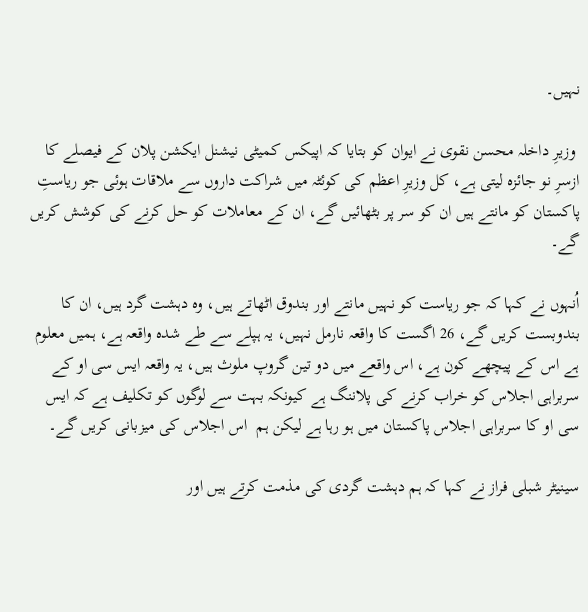نہیں۔

 وزیرِ داخلہ محسن نقوی نے ایوان کو بتایا کہ اپیکس کمیٹی نیشنل ایکشن پلان کے فیصلے کا ازسرِ نو جائزہ لیتی ہے، کل وزیرِ اعظم کی کوئٹہ میں شراکت داروں سے ملاقات ہوئی جو ریاستِ پاکستان کو مانتے ہیں ان کو سر پر بٹھائیں گے، ان کے معاملات کو حل کرنے کی کوشش کریں گے۔

اُنہوں نے کہا کہ جو ریاست کو نہیں مانتے اور بندوق اٹھاتے ہیں، وہ دہشت گرد ہیں، ان کا بندوبست کریں گے، 26 اگست کا واقعہ نارمل نہیں، یہ ہپلے سے طے شدہ واقعہ ہے، ہمیں معلوم ہے اس کے پیچھے کون ہے، اس واقعے میں دو تین گروپ ملوث ہیں، یہ واقعہ ایس سی او کے سربراہی اجلاس کو خراب کرنے کی پلاننگ ہے کیونکہ بہت سے لوگوں کو تکلیف ہے کہ ایس سی او کا سربراہی اجلاس پاکستان میں ہو رہا ہے لیکن ہم  اس اجلاس کی میزبانی کریں گے۔

سینیٹر شبلی فراز نے کہا کہ ہم دہشت گردی کی مذمت کرتے ہیں اور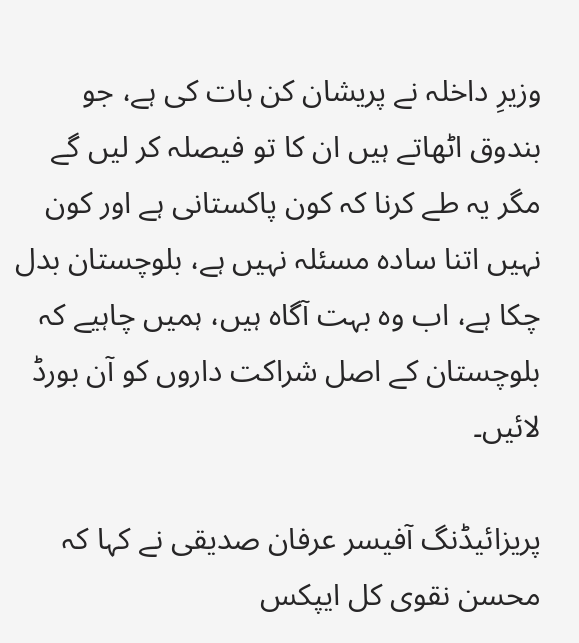وزیرِ داخلہ نے پریشان کن بات کی ہے، جو بندوق اٹھاتے ہیں ان کا تو فیصلہ کر لیں گے مگر یہ طے کرنا کہ کون پاکستانی ہے اور کون نہیں اتنا سادہ مسئلہ نہیں ہے، بلوچستان بدل چکا ہے، اب وہ بہت آگاہ ہیں، ہمیں چاہیے کہ بلوچستان کے اصل شراکت داروں کو آن بورڈ لائیں۔

پریزائیڈنگ آفیسر عرفان صدیقی نے کہا کہ محسن نقوی کل ایپکس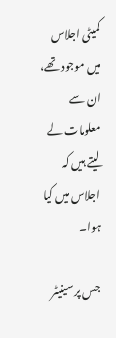کمیٹی اجلاس میں موجود تھے، ان سے معلومات لے لیتے ہیں کہ اجلاس میں کیا ہوا۔

جس پر سینیٹر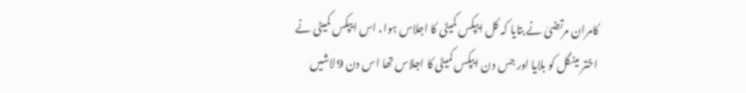کامران مرتضیٰ نے بتایا کہ کل ایپکس کمیٹی کا اجلاس ہوا، اس ایپکس کمیٹی نے اختر مینگل کو بلایا اور جس دن ایپکس کمیٹی کا اجلاس تھا اس دن 9 لاشیں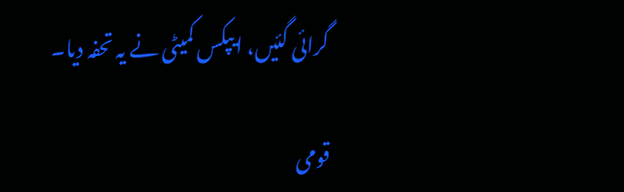گرائی گئیں، ایپکس کمیٹی نے یہ تحفہ دیا۔

قومی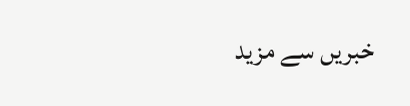خبریں سے مزید